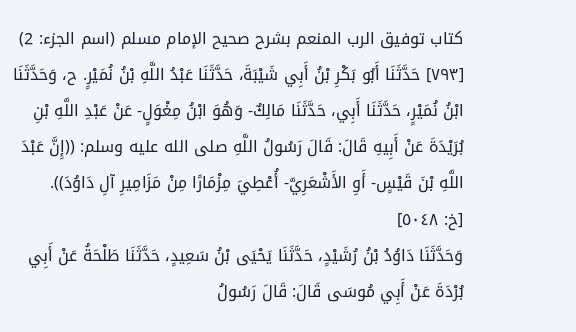كتاب توفيق الرب المنعم بشرح صحيح الإمام مسلم (اسم الجزء: 2)
[٧٩٣] حَدَّثَنَا أَبُو بَكْرِ بْنُ أَبِي شَيْبَةَ، حَدَّثَنَا عَبْدُ اللَّهِ بْنُ نُمَيْرٍ. ح، وَحَدَّثَنَا ابْنُ نُمَيْرٍ، حَدَّثَنَا أَبِي، حَدَّثَنَا مَالِكٌ- وَهُوَ ابْنُ مِغْوَلٍ- عَنْ عَبْدِ اللَّهِ بْنِ بُرَيْدَةَ عَنْ أَبِيهِ قَالَ: قَالَ رَسُولُ اللَّهِ صلى الله عليه وسلم: ((إِنَّ عَبْدَ اللَّهِ بْنَ قَيْسٍ- أَوِ الأَشْعَرِيَّ- أُعْطِيَ مِزْمَارًا مِنْ مَزَامِيرِ آلِ دَاوُدَ)).
[خ: ٥٠٤٨]
وَحَدَّثَنَا دَاوُدُ بْنُ رُشَيْدٍ، حَدَّثَنَا يَحْيَى بْنُ سَعِيدٍ، حَدَّثَنَا طَلْحَةُ عَنْ أَبِي بُرْدَةَ عَنْ أَبِي مُوسَى قَالَ: قَالَ رَسُولُ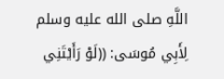اللَّهِ صلى الله عليه وسلم لِأَبِي مُوسَى: ((لَوْ رَأَيْتَنِي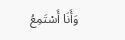وَأَنَا أَسْتَمِعُ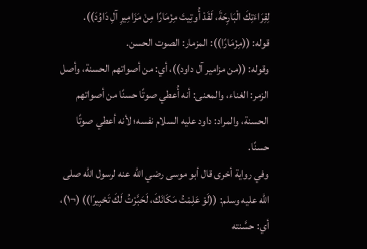لِقِرَاءَتِكَ الْبَارِحَةَ، لَقَدْ أُوتِيتَ مِزْمَارًا مِنْ مَزَامِيرِ آلِ دَاوُدَ)).
قوله: ((مِزْمَارًا)): المزمار: الصوت الحسن.
وقوله: ((من مزامير آل داود))، أي: من أصواتهم الحسنة، وأصل الزمر: الغناء، والمعنى: أنه أُعطي صوتًا حسنًا من أصواتهم الحسنة، والمراد: داود عليه السلام نفسه؛ لأنه أعطي صوتًا حسنًا.
وفي رواية أخرى قال أبو موسى رضي الله عنه لرسول الله صلى الله عليه وسلم: ((لَوْ عَلِمْتُ مَكَانَكَ، لَحَبَّرْتُ لَكَ تَحْبِيرًا)) (¬١)، أي: حسَّنته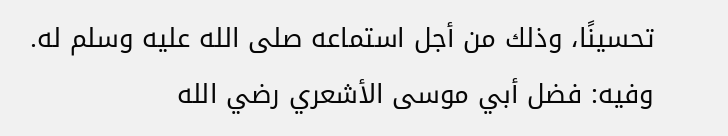تحسينًا، وذلك من أجل استماعه صلى الله عليه وسلم له.
وفيه: فضل أبي موسى الأشعري رضي الله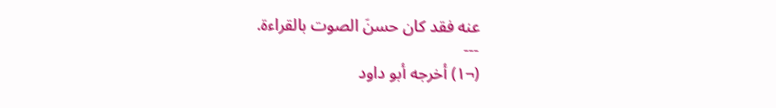عنه فقد كان حسنَ الصوت بالقراءة.
---
(¬١) أخرجه أبو داود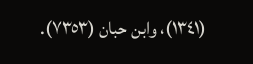(١٣٤١)، وابن حبان (٧٣٥٣).